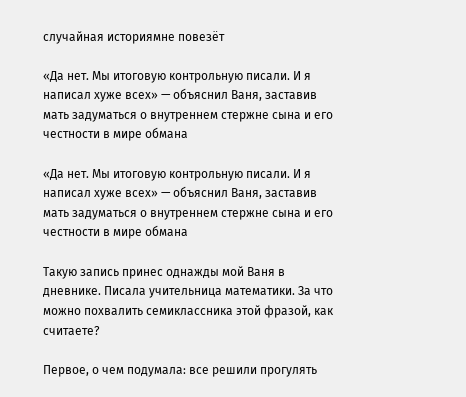случайная историямне повезёт

«Да нет. Мы итоговую контрольную писали. И я написал хуже всех» — объяснил Ваня, заставив мать задуматься о внутреннем стержне сына и его честности в мире обмана

«Да нет. Мы итоговую контрольную писали. И я написал хуже всех» — объяснил Ваня, заставив мать задуматься о внутреннем стержне сына и его честности в мире обмана

Такую запись принес однажды мой Ваня в дневнике. Писала учительница математики. За что можно похвалить семиклассника этой фразой, как считаете?

Первое, о чем подумала: все решили прогулять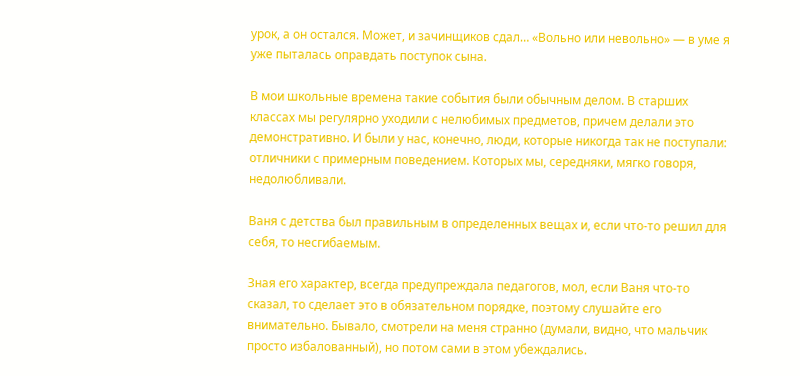урок, а он остался. Может, и зачинщиков сдал… «Вольно или невольно» — в уме я уже пыталась оправдать поступок сына.

В мои школьные времена такие события были обычным делом. В старших классах мы регулярно уходили с нелюбимых предметов, причем делали это демонстративно. И были у нас, конечно, люди, которые никогда так не поступали: отличники с примерным поведением. Которых мы, середняки, мягко говоря, недолюбливали.

Ваня с детства был правильным в определенных вещах и, если что-то решил для себя, то несгибаемым.

Зная его характер, всегда предупреждала педагогов, мол, если Ваня что-то сказал, то сделает это в обязательном порядке, поэтому слушайте его внимательно. Бывало, смотрели на меня странно (думали, видно, что мальчик просто избалованный), но потом сами в этом убеждались.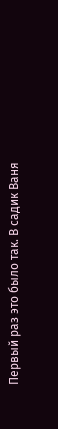Первый раз это было так. В садик Ваня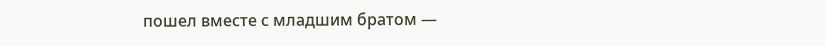пошел вместе с младшим братом —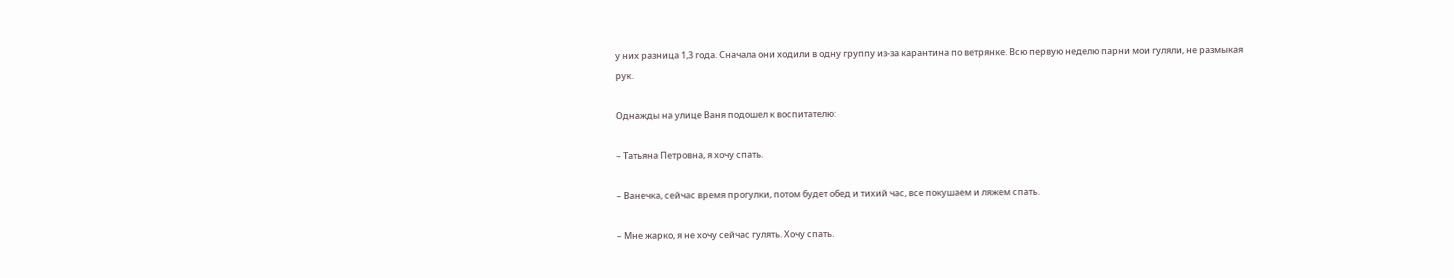у них разница 1,3 года. Сначала они ходили в одну группу из-за карантина по ветрянке. Всю первую неделю парни мои гуляли, не размыкая рук.

Однажды на улице Ваня подошел к воспитателю:

– Татьяна Петровна, я хочу спать.

– Ванечка, сейчас время прогулки, потом будет обед и тихий час, все покушаем и ляжем спать.

– Мне жарко, я не хочу сейчас гулять. Хочу спать.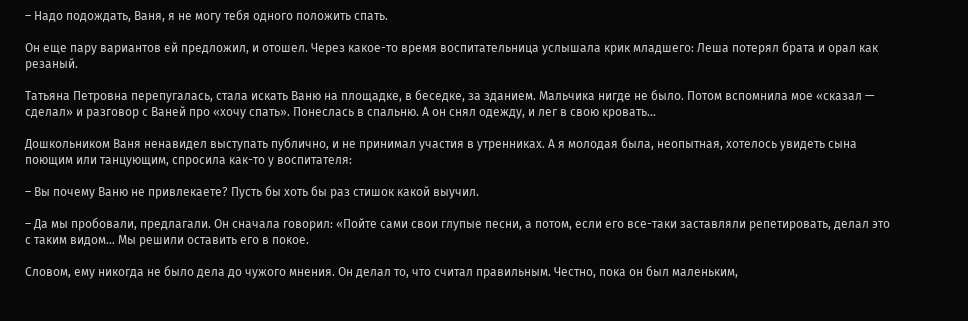– Надо подождать, Ваня, я не могу тебя одного положить спать.

Он еще пару вариантов ей предложил, и отошел. Через какое-то время воспитательница услышала крик младшего: Леша потерял брата и орал как резаный.

Татьяна Петровна перепугалась, стала искать Ваню на площадке, в беседке, за зданием. Мальчика нигде не было. Потом вспомнила мое «сказал — сделал» и разговор с Ваней про «хочу спать». Понеслась в спальню. А он снял одежду, и лег в свою кровать…

Дошкольником Ваня ненавидел выступать публично, и не принимал участия в утренниках. А я молодая была, неопытная, хотелось увидеть сына поющим или танцующим, спросила как-то у воспитателя:

– Вы почему Ваню не привлекаете? Пусть бы хоть бы раз стишок какой выучил.

– Да мы пробовали, предлагали. Он сначала говорил: «Пойте сами свои глупые песни, а потом, если его все-таки заставляли репетировать, делал это с таким видом… Мы решили оставить его в покое.

Словом, ему никогда не было дела до чужого мнения. Он делал то, что считал правильным. Честно, пока он был маленьким,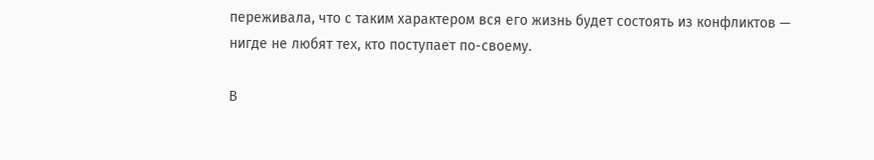переживала, что с таким характером вся его жизнь будет состоять из конфликтов — нигде не любят тех, кто поступает по-своему.

В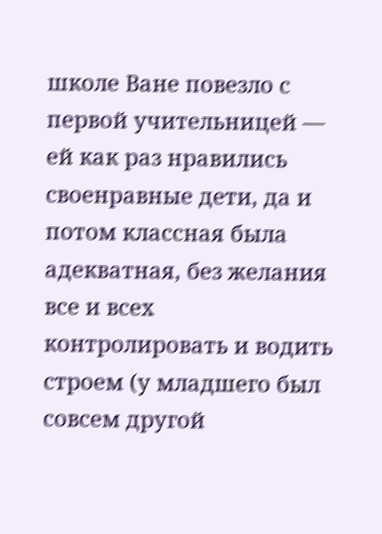школе Ване повезло с первой учительницей — ей как раз нравились своенравные дети, да и потом классная была адекватная, без желания все и всех контролировать и водить строем (у младшего был совсем другой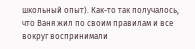школьный опыт). Как-то так получалось, что Ваня жил по своим правилам и все вокруг воспринимали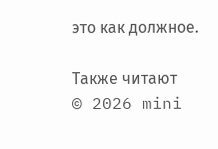это как должное.

Также читают
© 2026 mini